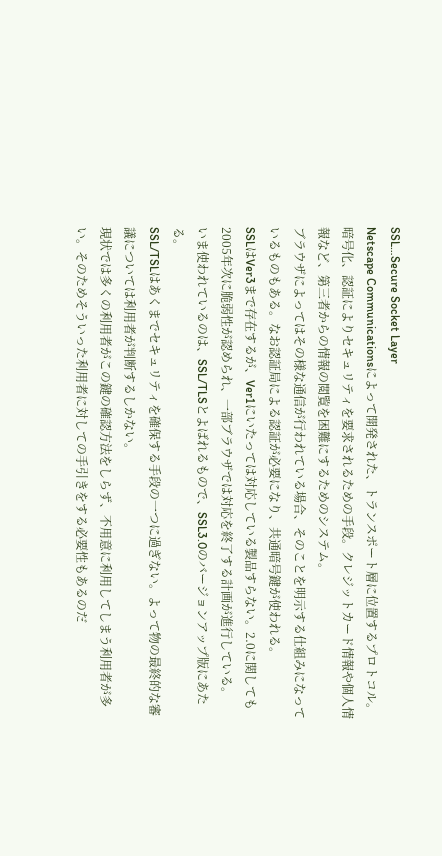SSL…Secure Socket Layer
Netscape Communicationsによって開発された、トランスポート層に位置するプロトコル。暗号化、認証によりセキュリティを要求されるための手段。クレジットカード情報や個人情報など、第三者からの情報の閲覧を困難にするためのシステム。
ブラウザによってはその様な通信が行われている場合、そのことを明示する仕組みになっているものもある。なお認証局による認証が必要になり、共通暗号鍵が使われる。
SSLはVer3まで存在するが、Ver1にいたっては対応している製品すらない。2.0に関しても2005年次に脆弱性が認められ、一部ブラウザでは対応を終了する計画が進行している。
いま使われているのは、SSL/TLSとよばれるもので、SSL3.0のバージョンアップ版にあたる。
SSL/TSLはあくまでセキュリティを確保する手段の一つに過ぎない。よって物の最終的な審議については利用者が判断するしかない。
現状では多くの利用者がこの鍵の確認方法をしらず、不用意に利用してしまう利用者が多い。そのためそういった利用者に対しての手引きをする必要性もあるのだ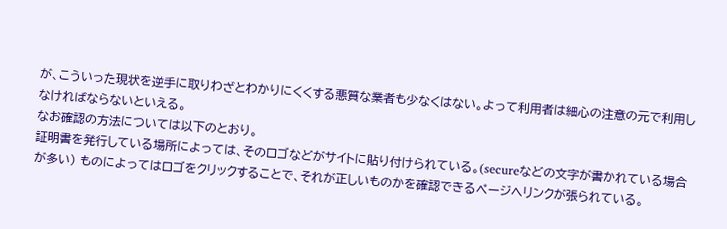が、こういった現状を逆手に取りわざとわかりにくくする悪質な業者も少なくはない。よって利用者は細心の注意の元で利用しなければならないといえる。
なお確認の方法については以下のとおり。
証明書を発行している場所によっては、そのロゴなどがサイトに貼り付けられている。(secureなどの文字が書かれている場合が多い) ものによってはロゴをクリックすることで、それが正しいものかを確認できるページへリンクが張られている。